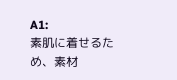A1:
素肌に着せるため、素材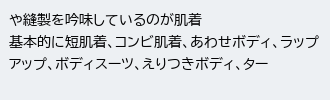や縫製を吟味しているのが肌着
基本的に短肌着、コンビ肌着、あわせボディ、ラップアップ、ボディスーツ、えりつきボディ、ター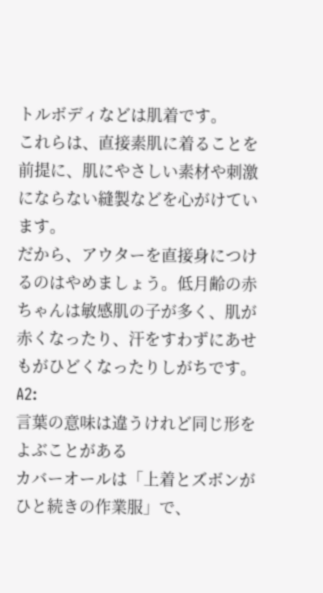トルボディなどは肌着です。
これらは、直接素肌に着ることを前提に、肌にやさしい素材や刺激にならない縫製などを心がけています。
だから、アウターを直接身につけるのはやめましょう。低月齢の赤ちゃんは敏感肌の子が多く、肌が赤くなったり、汗をすわずにあせもがひどくなったりしがちです。
A2:
言葉の意味は違うけれど同じ形をよぶことがある
カバーオールは「上着とズボンがひと続きの作業服」で、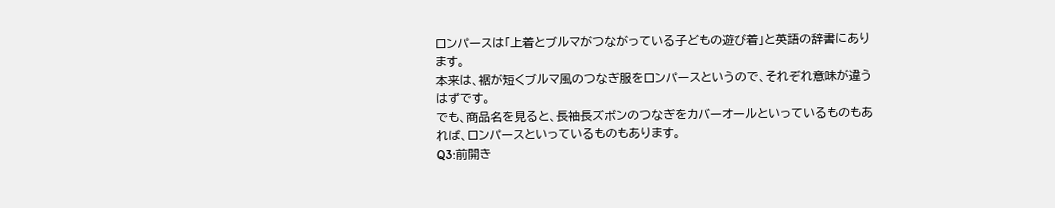ロンパースは「上着とブルマがつながっている子どもの遊び着」と英語の辞書にあります。
本来は、裾が短くブルマ風のつなぎ服をロンパースというので、それぞれ意味が違うはずです。
でも、商品名を見ると、長袖長ズボンのつなぎをカバーオールといっているものもあれば、ロンパースといっているものもあります。
Q3:前開き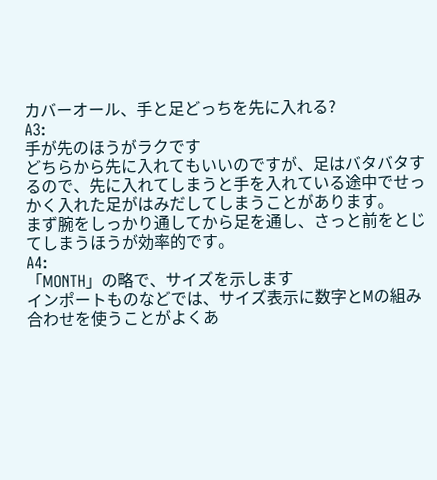カバーオール、手と足どっちを先に入れる?
A3:
手が先のほうがラクです
どちらから先に入れてもいいのですが、足はバタバタするので、先に入れてしまうと手を入れている途中でせっかく入れた足がはみだしてしまうことがあります。
まず腕をしっかり通してから足を通し、さっと前をとじてしまうほうが効率的です。
A4:
「MONTH」の略で、サイズを示します
インポートものなどでは、サイズ表示に数字とMの組み合わせを使うことがよくあ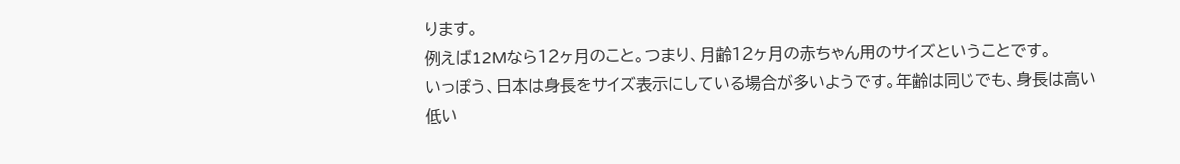ります。
例えば12Mなら12ヶ月のこと。つまり、月齢12ヶ月の赤ちゃん用のサイズということです。
いっぽう、日本は身長をサイズ表示にしている場合が多いようです。年齢は同じでも、身長は高い低い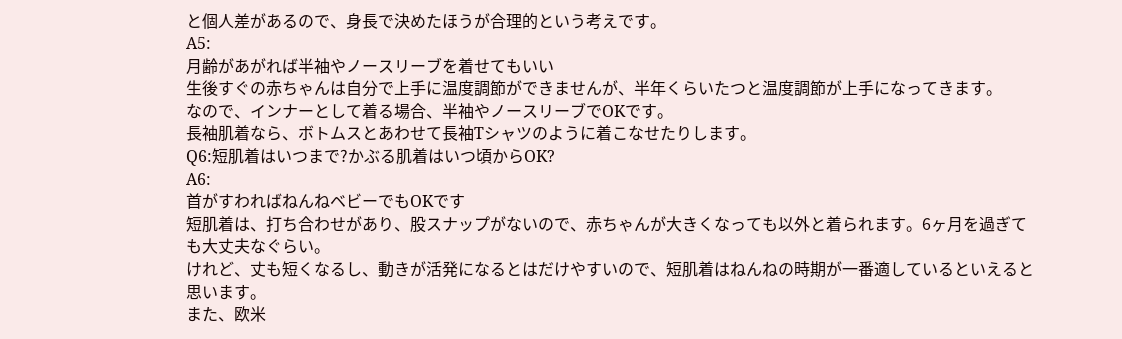と個人差があるので、身長で決めたほうが合理的という考えです。
A5:
月齢があがれば半袖やノースリーブを着せてもいい
生後すぐの赤ちゃんは自分で上手に温度調節ができませんが、半年くらいたつと温度調節が上手になってきます。
なので、インナーとして着る場合、半袖やノースリーブでOKです。
長袖肌着なら、ボトムスとあわせて長袖Tシャツのように着こなせたりします。
Q6:短肌着はいつまで?かぶる肌着はいつ頃からOK?
A6:
首がすわればねんねベビーでもOKです
短肌着は、打ち合わせがあり、股スナップがないので、赤ちゃんが大きくなっても以外と着られます。6ヶ月を過ぎても大丈夫なぐらい。
けれど、丈も短くなるし、動きが活発になるとはだけやすいので、短肌着はねんねの時期が一番適しているといえると思います。
また、欧米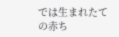では生まれたての赤ち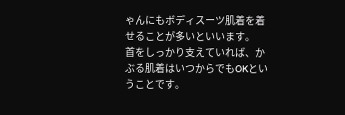ゃんにもボディスーツ肌着を着せることが多いといいます。
首をしっかり支えていれば、かぶる肌着はいつからでもOKということです。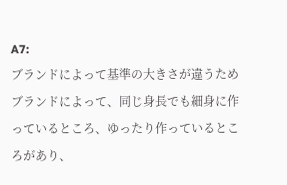A7:
ブランドによって基準の大きさが違うため
ブランドによって、同じ身長でも細身に作っているところ、ゆったり作っているところがあり、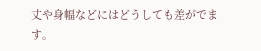丈や身幅などにはどうしても差がでます。